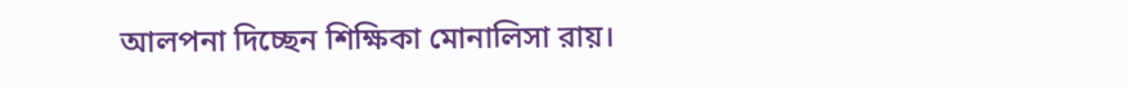আলপনা দিচ্ছেন শিক্ষিকা মোনালিসা রায়।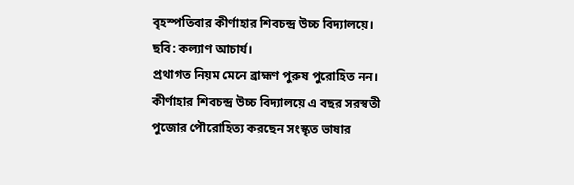বৃহস্পতিবার কীর্ণাহার শিবচন্দ্র উচ্চ বিদ্যালয়ে। ছবি: কল্যাণ আচার্য।
প্রথাগত নিয়ম মেনে ব্রাহ্মণ পুরুষ পুরোহিত নন। কীর্ণাহার শিবচন্দ্র উচ্চ বিদ্যালয়ে এ বছর সরস্বতী পুজোর পৌরোহিত্য করছেন সংস্কৃত ভাষার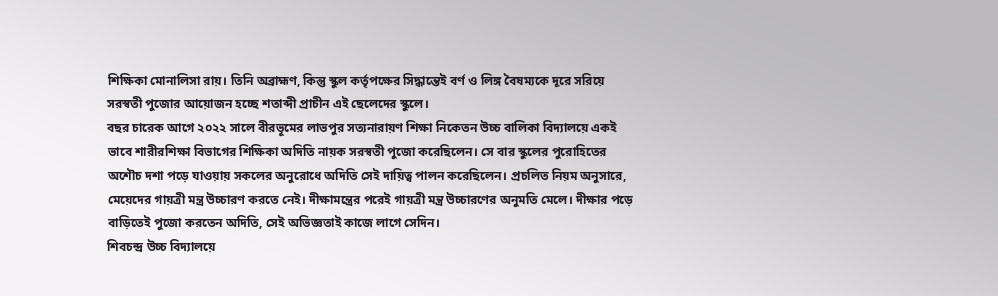শিক্ষিকা মোনালিসা রায়। তিনি অব্রাহ্মণ, কিন্তু স্কুল কর্তৃপক্ষের সিদ্ধান্তেই বর্ণ ও লিঙ্গ বৈষম্যকে দূরে সরিয়ে সরস্বতী পুজোর আয়োজন হচ্ছে শতাব্দী প্রাচীন এই ছেলেদের স্কুলে।
বছর চারেক আগে ২০২২ সালে বীরভূমের লাভপুর সত্যনারায়ণ শিক্ষা নিকেতন উচ্চ বালিকা বিদ্যালয়ে একই ভাবে শারীরশিক্ষা বিভাগের শিক্ষিকা অদিতি নায়ক সরস্বতী পুজো করেছিলেন। সে বার স্কুলের পুরোহিতের অশৌচ দশা পড়ে যাওয়ায় সকলের অনুরোধে অদিতি সেই দায়িত্ব পালন করেছিলেন। প্রচলিত নিয়ম অনুসারে, মেয়েদের গায়ত্রী মন্ত্র উচ্চারণ করতে নেই। দীক্ষামন্ত্রের পরেই গায়ত্রী মন্ত্র উচ্চারণের অনুমতি মেলে। দীক্ষার পড়ে বাড়িতেই পুজো করতেন অদিতি, সেই অভিজ্ঞতাই কাজে লাগে সেদিন।
শিবচন্দ্র উচ্চ বিদ্যালয়ে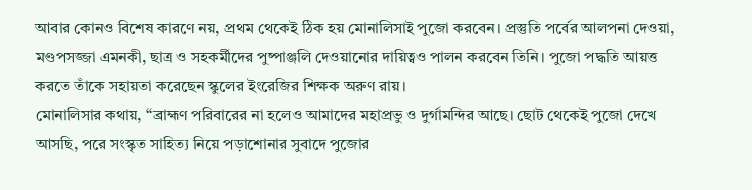আবার কোনও বিশেষ কারণে নয়, প্রথম থেকেই ঠিক হয় মোনালিসাই পুজো করবেন। প্রস্তুতি পর্বের আলপনা দেওয়া, মণ্ডপসজ্জা এমনকী, ছাত্র ও সহকর্মীদের পুষ্পাঞ্জলি দেওয়ানোর দায়িত্বও পালন করবেন তিনি। পুজো পদ্ধতি আয়ত্ত করতে তাঁকে সহায়তা করেছেন স্কুলের ইংরেজির শিক্ষক অরুণ রায়।
মোনালিসার কথায়, “ব্রাহ্মণ পরিবারের না হলেও আমাদের মহাপ্রভু ও দুর্গামন্দির আছে। ছোট থেকেই পুজো দেখে আসছি, পরে সংস্কৃত সাহিত্য নিয়ে পড়াশোনার সুবাদে পুজোর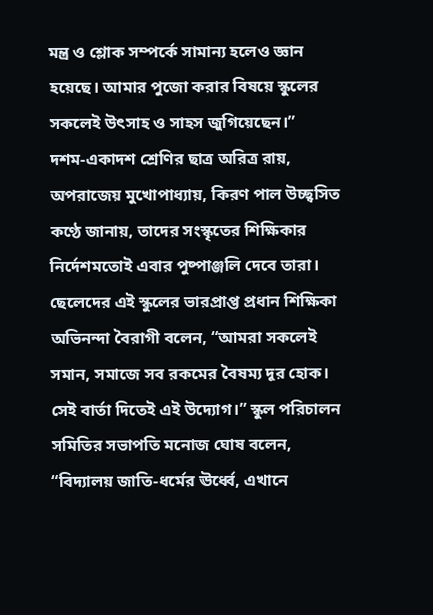মন্ত্র ও শ্লোক সম্পর্কে সামান্য হলেও জ্ঞান হয়েছে। আমার পুজো করার বিষয়ে স্কুলের সকলেই উৎসাহ ও সাহস জুগিয়েছেন।”
দশম-একাদশ শ্রেণির ছাত্র অরিত্র রায়, অপরাজেয় মুখোপাধ্যায়, কিরণ পাল উচ্ছ্বসিত কণ্ঠে জানায়, তাদের সংস্কৃতের শিক্ষিকার নির্দেশমতোই এবার পুষ্পাঞ্জলি দেবে তারা। ছেলেদের এই স্কুলের ভারপ্রাপ্ত প্রধান শিক্ষিকা অভিনন্দা বৈরাগী বলেন, “আমরা সকলেই সমান, সমাজে সব রকমের বৈষম্য দূর হোক। সেই বার্তা দিতেই এই উদ্যোগ।” স্কুল পরিচালন সমিতির সভাপতি মনোজ ঘোষ বলেন, “বিদ্যালয় জাতি-ধর্মের ঊর্ধ্বে, এখানে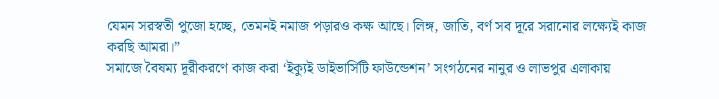যেমন সরস্বতী পুজো হচ্ছে, তেমনই নমাজ পড়ারও কক্ষ আছে। লিঙ্গ, জাতি, বর্ণ সব দূরে সরানোর লক্ষ্যেই কাজ করছি আমরা।”
সমাজে বৈষম্য দূরীকরণে কাজ করা ‘ইক্যুই ডাইভার্সিটি ফাউন্ডেশন’ সংগঠনের নানুর ও লাভপুর এলাকায়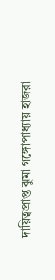দায়িত্বপ্রাপ্ত ঝুমা গঙ্গোপাধ্যায় হাজরা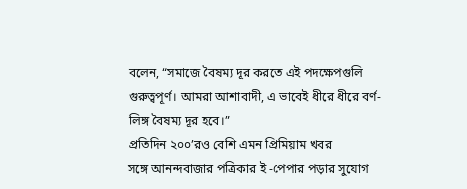বলেন, “সমাজে বৈষম্য দূর করতে এই পদক্ষেপগুলি গুরুত্বপূর্ণ। আমরা আশাবাদী, এ ভাবেই ধীরে ধীরে বর্ণ-লিঙ্গ বৈষম্য দূর হবে।”
প্রতিদিন ২০০’রও বেশি এমন প্রিমিয়াম খবর
সঙ্গে আনন্দবাজার পত্রিকার ই -পেপার পড়ার সুযোগ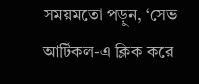সময়মতো পড়ুন, ‘সেভ আর্টিকল-এ ক্লিক করে